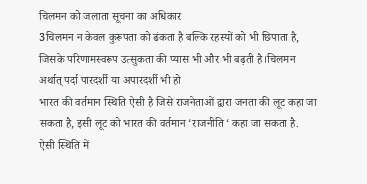चिलमन को जलाता सूचना का अधिकार
3चिलमन न केवल कुरूपता को ढंकता है बल्कि रहस्यों को भी छिपाता है, जिसके परिणामस्वरूप उत्सुकता की प्यास भी और भी बढ़ती है।चिलमन अर्थात् पर्दा पारदर्शी या अपारदर्शी भी हो
भारत की वर्तमान स्थिति ऐसी है जिसे राजनेताओं द्वारा जनता की लूट कहा जा सकता है, इसी लूट को भारत की वर्तमान ‘राजनीति‘ कहा जा सकता है. ऐसी स्थिति में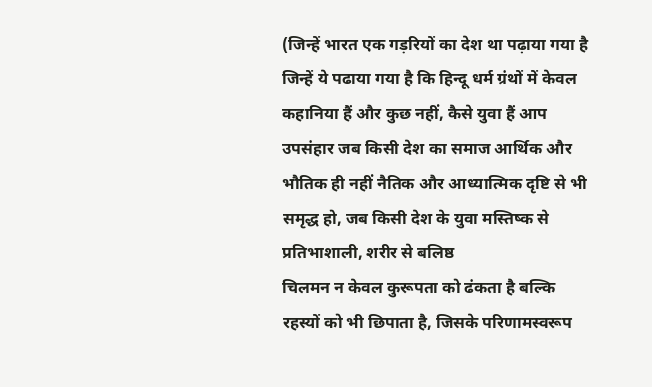(जिन्हें भारत एक गड़रियों का देश था पढ़ाया गया है जिन्हें ये पढाया गया है कि हिन्दू धर्म ग्रंथों में केवल कहानिया हैं और कुछ नहीं, कैसे युवा हैं आप
उपसंहार जब किसी देश का समाज आर्थिक और भौतिक ही नहीं नैतिक और आध्यात्मिक दृष्टि से भी समृद्ध हो, जब किसी देश के युवा मस्तिष्क से प्रतिभाशाली, शरीर से बलिष्ठ
चिलमन न केवल कुरूपता को ढंकता है बल्कि रहस्यों को भी छिपाता है, जिसके परिणामस्वरूप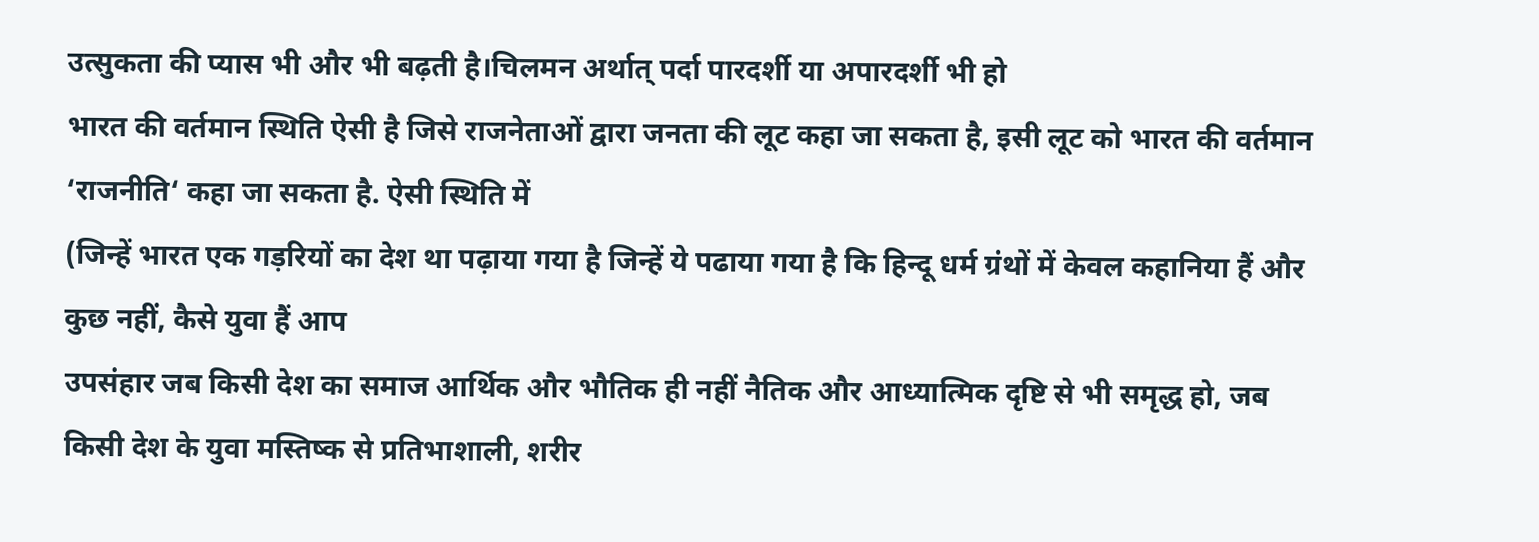उत्सुकता की प्यास भी और भी बढ़ती है।चिलमन अर्थात् पर्दा पारदर्शी या अपारदर्शी भी हो
भारत की वर्तमान स्थिति ऐसी है जिसे राजनेताओं द्वारा जनता की लूट कहा जा सकता है, इसी लूट को भारत की वर्तमान ‘राजनीति‘ कहा जा सकता है. ऐसी स्थिति में
(जिन्हें भारत एक गड़रियों का देश था पढ़ाया गया है जिन्हें ये पढाया गया है कि हिन्दू धर्म ग्रंथों में केवल कहानिया हैं और कुछ नहीं, कैसे युवा हैं आप
उपसंहार जब किसी देश का समाज आर्थिक और भौतिक ही नहीं नैतिक और आध्यात्मिक दृष्टि से भी समृद्ध हो, जब किसी देश के युवा मस्तिष्क से प्रतिभाशाली, शरीर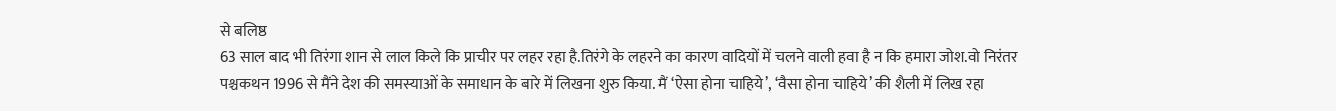से बलिष्ठ
63 साल बाद भी तिरंगा शान से लाल किले कि प्राचीर पर लहर रहा है.तिरंगे के लहरने का कारण वादियों में चलने वाली हवा है न कि हमारा जोश.वो निरंतर
पश्चकथन 1996 से मैंने देश की समस्याओं के समाधान के बारे में लिखना शुरु किया. मैं ‘ऐसा होना चाहिये’, ‘वैसा होना चाहिये’ की शैली में लिख रहा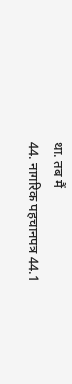था. तब मैं
44. नागरिक पहचानपत्र 44.1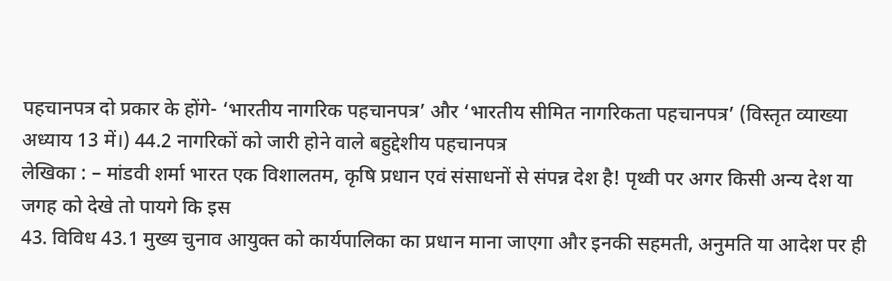पहचानपत्र दो प्रकार के होंगे- ‘भारतीय नागरिक पहचानपत्र’ और ‘भारतीय सीमित नागरिकता पहचानपत्र’ (विस्तृत व्याख्या अध्याय 13 में।) 44.2 नागरिकों को जारी होने वाले बहुद्देशीय पहचानपत्र
लेखिका : – मांडवी शर्मा भारत एक विशालतम, कृषि प्रधान एवं संसाधनों से संपन्न देश है! पृथ्वी पर अगर किसी अन्य देश या जगह को देखे तो पायगे कि इस
43. विविध 43.1 मुख्य चुनाव आयुक्त को कार्यपालिका का प्रधान माना जाएगा और इनकी सहमती, अनुमति या आदेश पर ही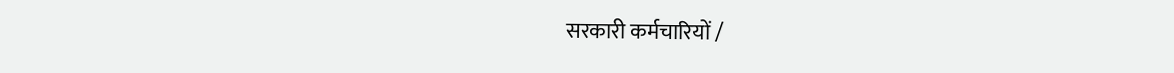सरकारी कर्मचारियों /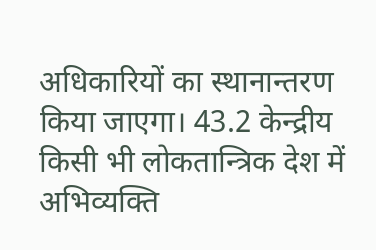अधिकारियों का स्थानान्तरण किया जाएगा। 43.2 केन्द्रीय
किसी भी लोकतान्त्रिक देश में अभिव्यक्ति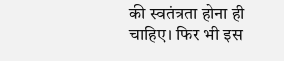की स्वतंत्रता होना ही चाहिए। फिर भी इस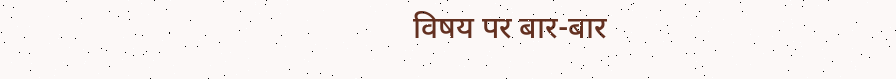विषय पर बार-बार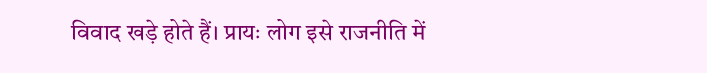विवाद खड़े होते हैं। प्रायः लोग इसे राजनीति में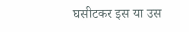घसीटकर इस या उस